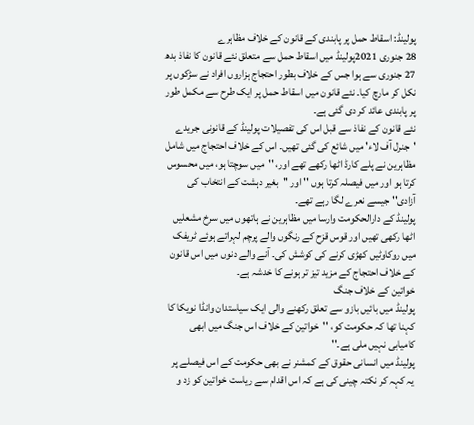پولینڈ: اسقاط حمل پر پابندی کے قانون کے خلاف مظاہرے
28 جنوری 2021پولینڈ میں اسقاط حمل سے متعلق نئے قانون کا نفاذ بدھ 27 جنوری سے ہوا جس کے خلاف بطور احتجاج ہزاروں افراد نے سڑکوں پر نکل کر مارچ کیا۔ نئے قانون میں اسقاط حمل پر ایک طرح سے مکمل طور پر پابندی عائد کر دی گئی ہے۔
نئے قانون کے نفاذ سے قبل اس کی تفصیلات پولینڈ کے قانونی جریدے 'جنرل آف لاء' میں شائع کی گئی تھیں۔ اس کے خلاف احتجاج میں شامل مظاہرین نے پلے کارڈ اٹھا رکھے تھے اور، ''میں سوچتا ہو، میں محسوس کرتا ہو اور میں فیصلہ کرتا ہوں '' اور ''بغیر دہشت کے انتخاب کی آزادی'' جیسے نعرے لگا رہے تھے۔
پولینڈ کے دارالحکومت وارسا میں مظاہرین نے ہاتھوں میں سرخ مشعلیں اٹھا رکھی تھیں اور قوس قزح کے رنگوں والے پرچم لہراتے ہوئے ٹریفک میں روکاوٹیں کھڑی کرنے کی کوشش کی۔ آنے والے دنوں میں اس قانون کے خلاف احتجاج کے مزید تیز تر ہونے کا خدشہ ہے۔
خواتین کے خلاف جنگ
پولینڈ میں بائیں بازو سے تعلق رکھنے والی ایک سیاستدان وانڈا نویکا کا کہنا تھا کہ حکومت کو، ''خواتین کے خلاف اس جنگ میں ابھی کامیابی نہیں ملی ہے۔''
پولینڈ میں انسانی حقوق کے کمشنر نے بھی حکومت کے اس فیصلے پر یہ کہہ کر نکتہ چینی کی ہے کہ اس اقدام سے ریاست خواتین کو زد و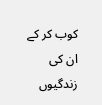کوب کر کے ان کی زندگیوں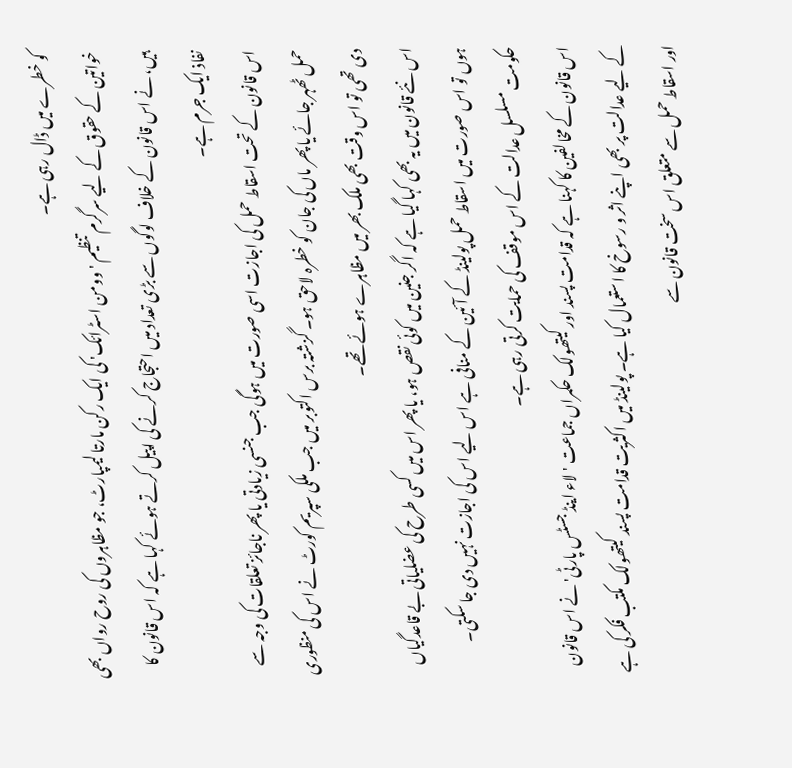کو خطرے میں ڈال رہی ہے۔
خواتین کے حقوق کے لیے سرگرم تنظیم 'وومن اسٹرائک' کی ایک رکن مارتا لیمپارٹ، جو مظاہروں کی روح رواں بھی ہیں، نے اس قانون کے خلاف لوگوں سے بڑی تعداد میں احتجاج کرنے کی اپیل کرتے ہوئے کہا ہے کہ اس قانون کا نفاذ ایک جرم ہے۔
اس قانون کے تحت اسقاط حمل کی اجازت اسی صورت میں ہوگی جب جنسی زیادتی یا پھر ناجائز تعلقات کی وجہ سے حمل ٹھہر جائے یا پھر ماں کی جان کو خطرہ لاحق ہو۔ گزشتہ برس اکتوبر میں جب ملکی سپریم کورٹ نے اس کی منظوری دی تھی تو اس وقت بھی ملک بھر میں مظاہرے ہوئے تھے۔
اس نئے قانون میں یہ بھی کہا گیا ہے کہ اگر جنین میں کوئی نقص ہو، یا پھر اس میں کسی طرح کی عضلیاتی بے قاعدگیاں ہوں تو اس صورت میں اسقاط حمل پولینڈ کے آئین کے منافی ہے اس لیے اس کی اجازت نہیں دی جا سکتی۔ حکومت مسلسل عدالت کے اس موقف کی حمایت کرتی رہی ہے۔
اس قانون کے مخالفین کا کہنا ہے کہ قدامت پسند اور کیتھولک حکمراں جماعت 'لاء اینڈ جسٹس پارٹی' نے اس قانون کے لیے عدالت پر بھی اپنے اثر و رسوخ کا استعمال کیا ہے۔ پولینڈ میں اکثریت قدامت پسند کیتھولک مکتب فکر کی ہے اور اسقاط حمل سے متعلق اس سخت قانون سے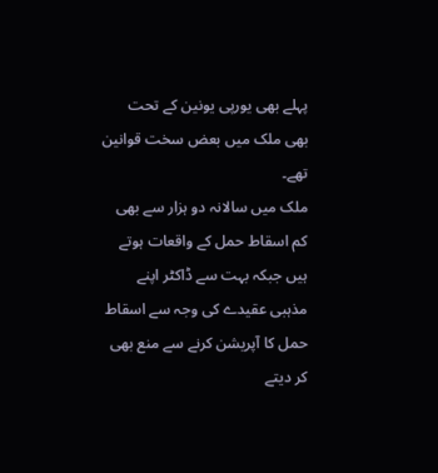پہلے بھی یورپی یونین کے تحت بھی ملک میں بعض سخت قوانین تھے۔
ملک میں سالانہ دو ہزار سے بھی کم اسقاط حمل کے واقعات ہوتے ہیں جبکہ بہت سے ڈاکٹر اپنے مذہبی عقیدے کی وجہ سے اسقاط حمل کا آپریشن کرنے سے منع بھی کر دیتے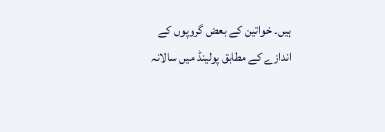ہیں۔ خواتین کے بعض گروپوں کے اندازے کے مطابق پولینڈ میں سالانہ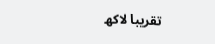تقریبا لاکھ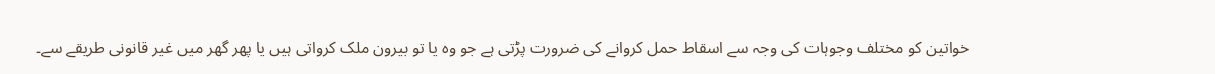خواتین کو مختلف وجوہات کی وجہ سے اسقاط حمل کروانے کی ضرورت پڑتی ہے جو وہ یا تو بیرون ملک کرواتی ہیں یا پھر گھر میں غیر قانونی طریقے سے۔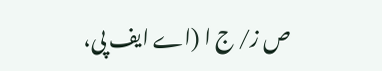ص ز/ ج ا (اے ایف پی،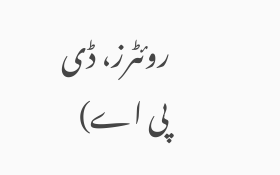روئٹرز، ڈی پی اے)